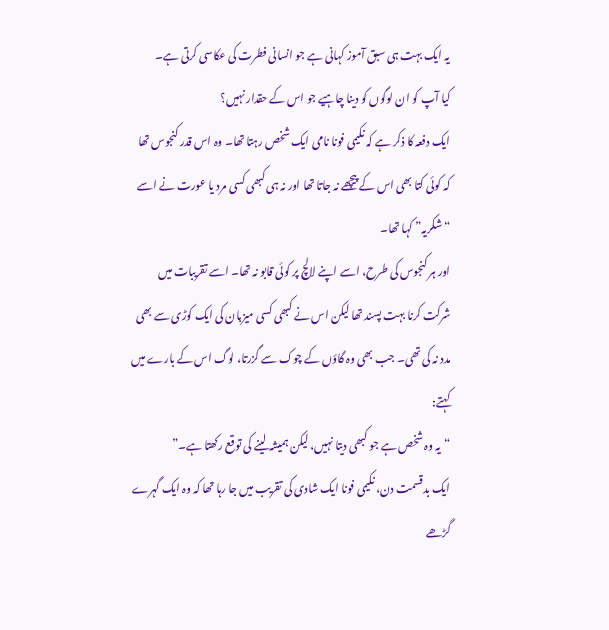یہ ایک بہت ہی سبق آموز کہانی ہے جو انسانی فطرت کی عکاسی کرتی ہے۔
کیا آپ کو ان لوگوں کو دینا چاہیے جو اس کے حقدار نہیں؟
ایک دفعہ کا ذکر ہے کہ نکیمی فونا نامی ایک شخص رہتا تھا۔ وہ اس قدر کنجوس تھا کہ کوئی کتا بھی اس کے پیچھے نہ جاتا تھا اور نہ ہی کبھی کسی مرد یا عورت نے اسے “شکریہ” کہا تھا۔
اور ہر کنجوس کی طرح، اسے اپنے لالچ پر کوئی قابو نہ تھا۔ اسے تقریبات میں شرکت کرنا بہت پسند تھا لیکن اس نے کبھی کسی میزبان کی ایک کوڑی سے بھی مدد نہ کی تھی۔ جب بھی وہ گاؤں کے چوک سے گزرتا، لوگ اس کے بارے میں کہتے:
“یہ وہ شخص ہے جو کبھی دیتا نہیں، لیکن ہمیشہ لینے کی توقع رکھتا ہے۔”
ایک بدقسمت دن، نکیمی فونا ایک شادی کی تقریب میں جا رہا تھا کہ وہ ایک گہرے گڑھے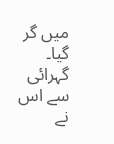میں گر گیا۔ گہرائی سے اس نے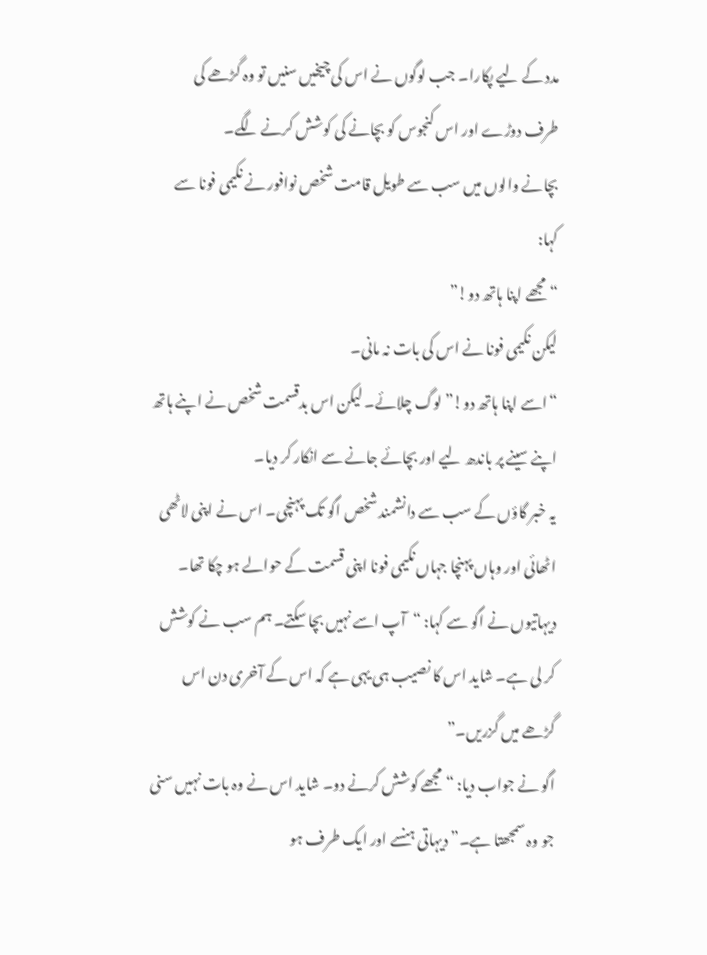مدد کے لیے پکارا۔ جب لوگوں نے اس کی چیخیں سنیں تو وہ گڑھے کی طرف دوڑے اور اس کنجوس کو بچانے کی کوشش کرنے لگے۔
بچانے والوں میں سب سے طویل قامت شخص نوافور نے نکیمی فونا سے کہا:
“مجھے اپنا ہاتھ دو!”
لیکن نکیمی فونا نے اس کی بات نہ مانی۔
“اسے اپنا ہاتھ دو!” لوگ چلائے۔ لیکن اس بدقسمت شخص نے اپنے ہاتھ اپنے سینے پر باندھ لیے اور بچائے جانے سے انکار کر دیا۔
یہ خبر گاؤں کے سب سے دانشمند شخص اگو تک پہنچی۔ اس نے اپنی لاٹھی اٹھائی اور وہاں پہنچا جہاں نکیمی فونا اپنی قسمت کے حوالے ہو چکا تھا۔
دیہاتیوں نے اگو سے کہا: “آپ اسے نہیں بچا سکتے۔ ہم سب نے کوشش کر لی ہے۔ شاید اس کا نصیب ہی یہی ہے کہ اس کے آخری دن اس گڑھے میں گزریں۔”
اگو نے جواب دیا: “مجھے کوشش کرنے دو۔ شاید اس نے وہ بات نہیں سنی جو وہ سمجھتا ہے۔” دیہاتی ہنسے اور ایک طرف ہو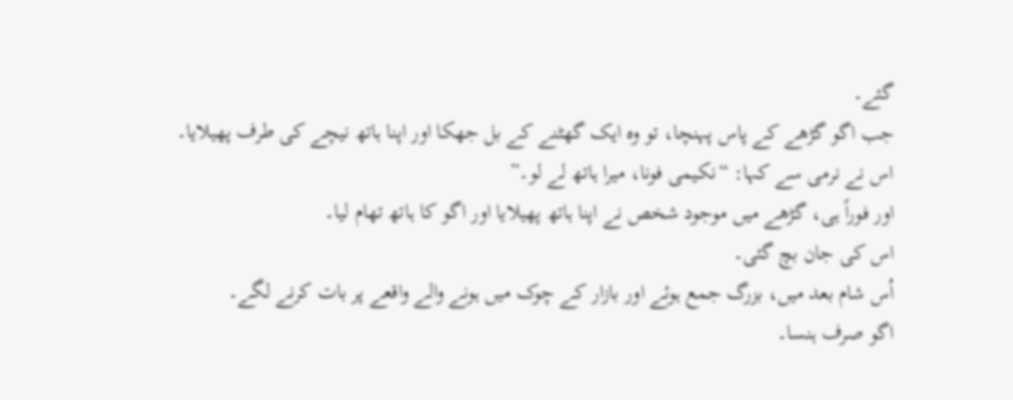گئے۔
جب اگو گڑھے کے پاس پہنچا، تو وہ ایک گھٹنے کے بل جھکا اور اپنا ہاتھ نیچے کی طرف پھیلایا۔
اس نے نرمی سے کہا: “نکیمی فونا، میرا ہاتھ لے لو۔”
اور فوراً ہی، گڑھے میں موجود شخص نے اپنا ہاتھ پھیلایا اور اگو کا ہاتھ تھام لیا۔
اس کی جان بچ گئی۔
اُس شام بعد میں، بزرگ جمع ہوئے اور بازار کے چوک میں ہونے والے واقعے پر بات کرنے لگے۔
اگو صرف ہنسا۔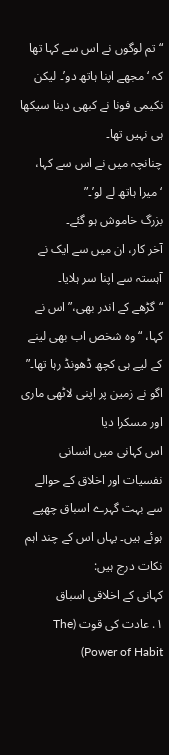“تم لوگوں نے اس سے کہا تھا کہ ‘مجھے اپنا ہاتھ دو’۔ لیکن نکیمی فونا نے کبھی دینا سیکھا ہی نہیں تھا۔
چنانچہ میں نے اس سے کہا، ‘میرا ہاتھ لے لو’۔”
بزرگ خاموش ہو گئے۔
آخر کار، ان میں سے ایک نے آہستہ سے اپنا سر ہلایا۔
“گڑھے کے اندر بھی،” اس نے کہا، “وہ شخص اب بھی لینے کے لیے ہی کچھ ڈھونڈ رہا تھا۔”
اگو نے زمین پر اپنی لاٹھی ماری اور مسکرا دیا
اس کہانی میں انسانی نفسیات اور اخلاق کے حوالے سے بہت گہرے اسباق چھپے ہوئے ہیں۔ یہاں اس کے چند اہم نکات درج ہیں:
کہانی کے اخلاقی اسباق
۱. عادت کی قوت (The Power of Habit)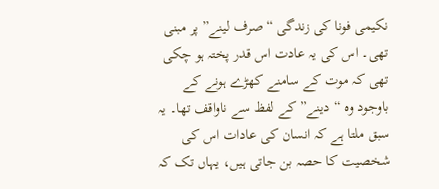نکیمی فونا کی زندگی “صرف لینے” پر مبنی تھی۔ اس کی یہ عادت اس قدر پختہ ہو چکی تھی کہ موت کے سامنے کھڑے ہونے کے باوجود وہ “دینے” کے لفظ سے ناواقف تھا۔ یہ سبق ملتا ہے کہ انسان کی عادات اس کی شخصیت کا حصہ بن جاتی ہیں، یہاں تک کہ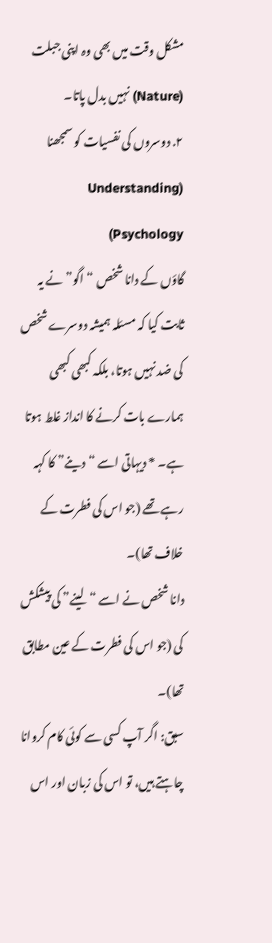مشکل وقت میں بھی وہ اپنی جبلت (Nature) نہیں بدل پاتا۔
۲. دوسروں کی نفسیات کو سمجھنا (Understanding Psychology)
گاؤں کے دانا شخص “اگو” نے یہ ثابت کیا کہ مسئلہ ہمیشہ دوسرے شخص کی ضد نہیں ہوتا، بلکہ کبھی کبھی ہمارے بات کرنے کا انداز غلط ہوتا ہے۔ * دیہاتی اسے “دینے” کا کہہ رہے تھے (جو اس کی فطرت کے خلاف تھا)۔
دانا شخص نے اسے “لینے” کی پیشکش کی (جو اس کی فطرت کے عین مطابق تھا)۔
سبق: اگر آپ کسی سے کوئی کام کروانا چاہتے ہیں، تو اس کی زبان اور اس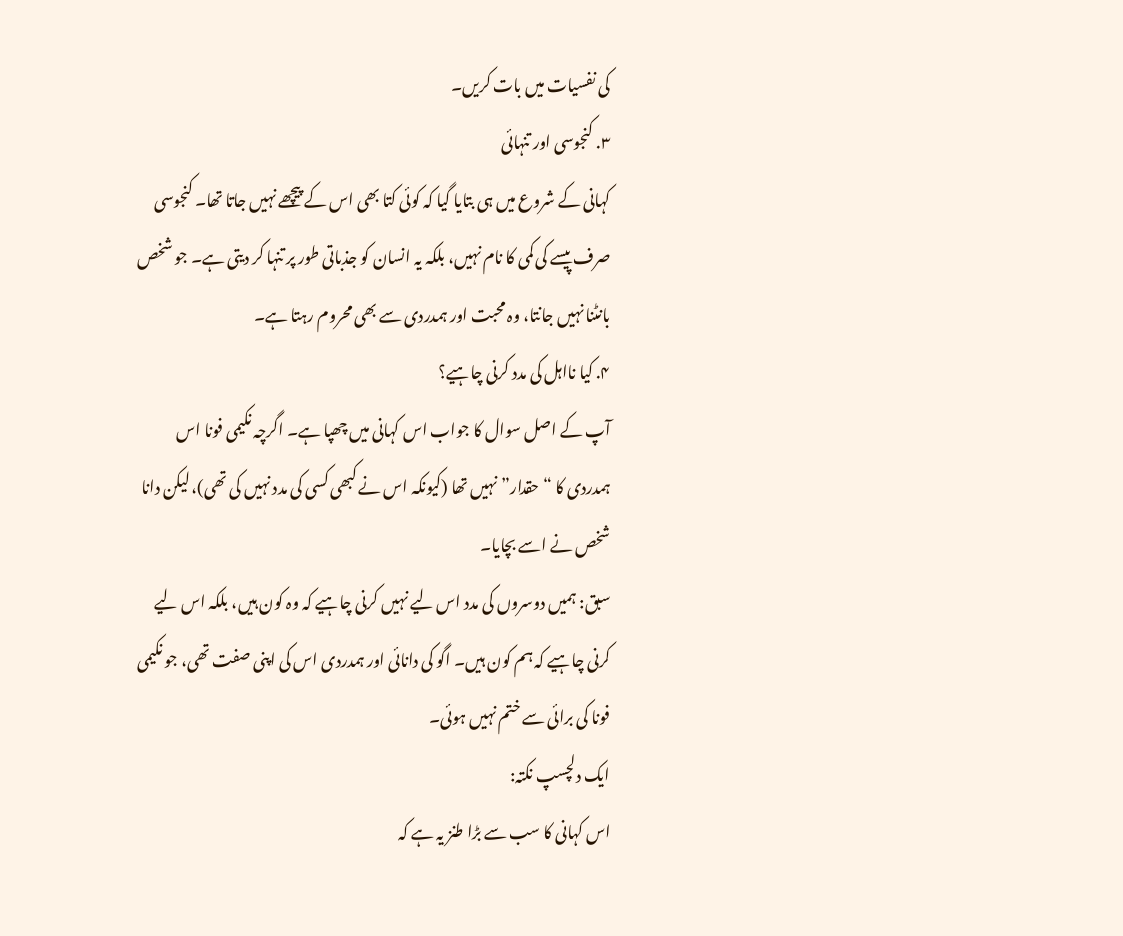کی نفسیات میں بات کریں۔
۳. کنجوسی اور تنہائی
کہانی کے شروع میں ہی بتایا گیا کہ کوئی کتا بھی اس کے پیچھے نہیں جاتا تھا۔ کنجوسی صرف پیسے کی کمی کا نام نہیں، بلکہ یہ انسان کو جذباتی طور پر تنہا کر دیتی ہے۔ جو شخص بانٹنا نہیں جانتا، وہ محبت اور ہمدردی سے بھی محروم رہتا ہے۔
۴. کیا نااہل کی مدد کرنی چاہیے؟
آپ کے اصل سوال کا جواب اس کہانی میں چھپا ہے۔ اگرچہ نکیمی فونا اس ہمدردی کا “حقدار” نہیں تھا (کیونکہ اس نے کبھی کسی کی مدد نہیں کی تھی)، لیکن دانا شخص نے اسے بچایا۔
سبق: ہمیں دوسروں کی مدد اس لیے نہیں کرنی چاہیے کہ وہ کون ہیں، بلکہ اس لیے کرنی چاہیے کہ ہم کون ہیں۔ اگو کی دانائی اور ہمدردی اس کی اپنی صفت تھی، جو نکیمی فونا کی برائی سے ختم نہیں ہوئی۔
ایک دلچسپ نکتہ:
اس کہانی کا سب سے بڑا طنز یہ ہے کہ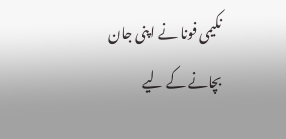نکیمی فونا نے اپنی جان بچانے کے لیے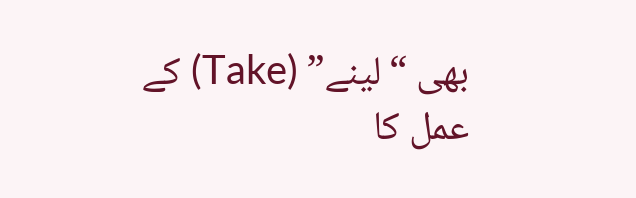بھی “لینے” (Take) کے عمل کا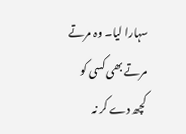سہارا لیا۔ وہ مرتے مرتے بھی کسی کو کچھ دے کر نہ